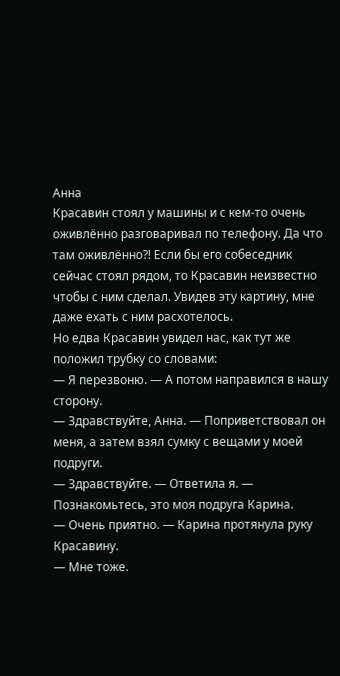Анна
Красавин стоял у машины и с кем-то очень оживлённо разговаривал по телефону. Да что там оживлённо⁈ Если бы его собеседник сейчас стоял рядом, то Красавин неизвестно чтобы с ним сделал. Увидев эту картину, мне даже ехать с ним расхотелось.
Но едва Красавин увидел нас, как тут же положил трубку со словами:
— Я перезвоню. — А потом направился в нашу сторону.
— Здравствуйте, Анна. — Поприветствовал он меня, а затем взял сумку с вещами у моей подруги.
— Здравствуйте. — Ответила я. — Познакомьтесь, это моя подруга Карина.
— Очень приятно. — Карина протянула руку Красавину.
— Мне тоже.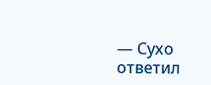— Сухо ответил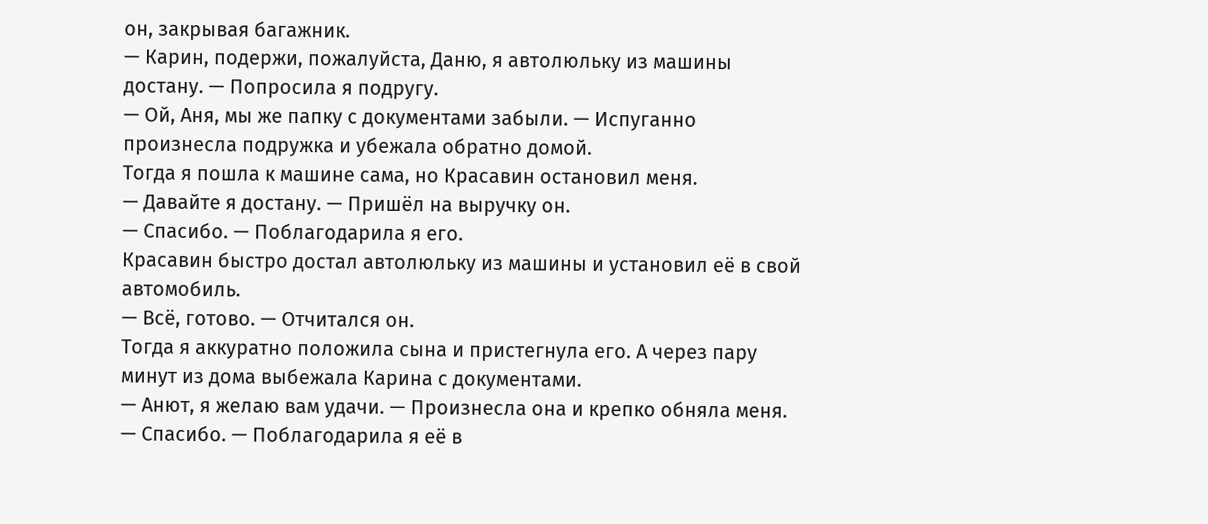он, закрывая багажник.
— Карин, подержи, пожалуйста, Даню, я автолюльку из машины достану. — Попросила я подругу.
— Ой, Аня, мы же папку с документами забыли. — Испуганно произнесла подружка и убежала обратно домой.
Тогда я пошла к машине сама, но Красавин остановил меня.
— Давайте я достану. — Пришёл на выручку он.
— Спасибо. — Поблагодарила я его.
Красавин быстро достал автолюльку из машины и установил её в свой автомобиль.
— Всё, готово. — Отчитался он.
Тогда я аккуратно положила сына и пристегнула его. А через пару минут из дома выбежала Карина с документами.
— Анют, я желаю вам удачи. — Произнесла она и крепко обняла меня.
— Спасибо. — Поблагодарила я её в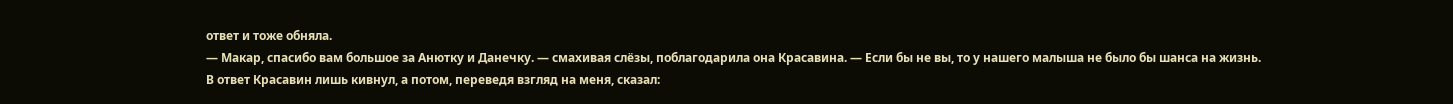ответ и тоже обняла.
— Макар, спасибо вам большое за Анютку и Данечку. — смахивая слёзы, поблагодарила она Красавина. — Если бы не вы, то у нашего малыша не было бы шанса на жизнь.
В ответ Красавин лишь кивнул, а потом, переведя взгляд на меня, сказал: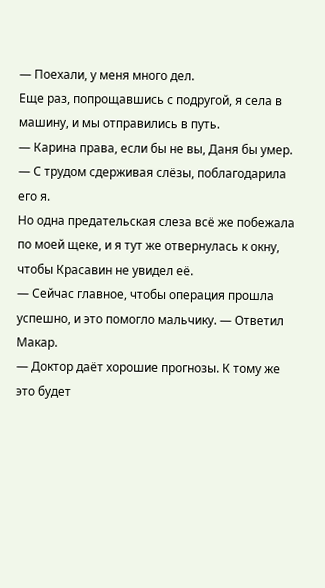— Поехали, у меня много дел.
Еще раз, попрощавшись с подругой, я села в машину, и мы отправились в путь.
— Карина права, если бы не вы, Даня бы умер. — С трудом сдерживая слёзы, поблагодарила его я.
Но одна предательская слеза всё же побежала по моей щеке, и я тут же отвернулась к окну, чтобы Красавин не увидел её.
— Сейчас главное, чтобы операция прошла успешно, и это помогло мальчику. — Ответил Макар.
— Доктор даёт хорошие прогнозы. К тому же это будет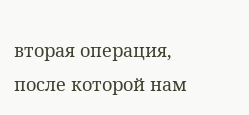вторая операция, после которой нам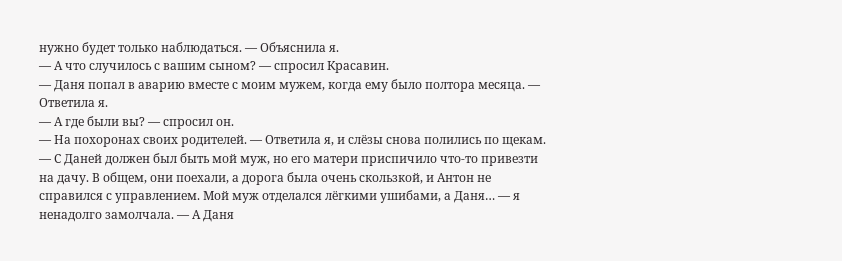нужно будет только наблюдаться. — Объяснила я.
— А что случилось с вашим сыном? — спросил Красавин.
— Даня попал в аварию вместе с моим мужем, когда ему было полтора месяца. — Ответила я.
— А где были вы? — спросил он.
— На похоронах своих родителей. — Ответила я, и слёзы снова полились по щекам. — С Даней должен был быть мой муж, но его матери приспичило что-то привезти на дачу. В общем, они поехали, а дорога была очень скользкой, и Антон не справился с управлением. Мой муж отделался лёгкими ушибами, а Даня… — я ненадолго замолчала. — А Даня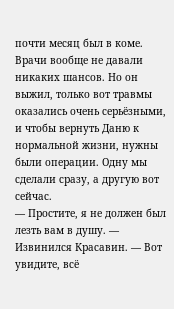почти месяц был в коме. Врачи вообще не давали никаких шансов. Но он выжил, только вот травмы оказались очень серьёзными, и чтобы вернуть Даню к нормальной жизни, нужны были операции. Одну мы сделали сразу, а другую вот сейчас.
— Простите, я не должен был лезть вам в душу. — Извинился Красавин. — Вот увидите, всё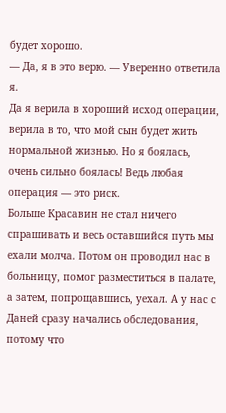будет хорошо.
— Да, я в это верю. — Уверенно ответила я.
Да я верила в хороший исход операции, верила в то, что мой сын будет жить нормальной жизнью. Но я боялась, очень сильно боялась! Ведь любая операция — это риск.
Больше Красавин не стал ничего спрашивать и весь оставшийся путь мы ехали молча. Потом он проводил нас в больницу, помог разместиться в палате, а затем, попрощавшись, уехал. А у нас с Даней сразу начались обследования, потому что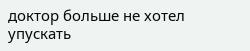доктор больше не хотел упускать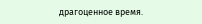драгоценное время.